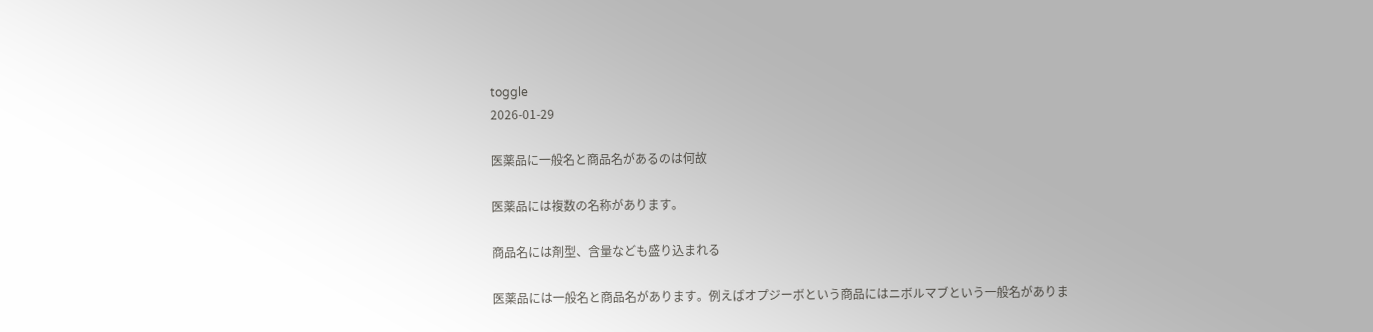toggle
2026-01-29

医薬品に一般名と商品名があるのは何故

医薬品には複数の名称があります。

商品名には剤型、含量なども盛り込まれる

医薬品には一般名と商品名があります。例えばオプジーボという商品にはニボルマブという一般名がありま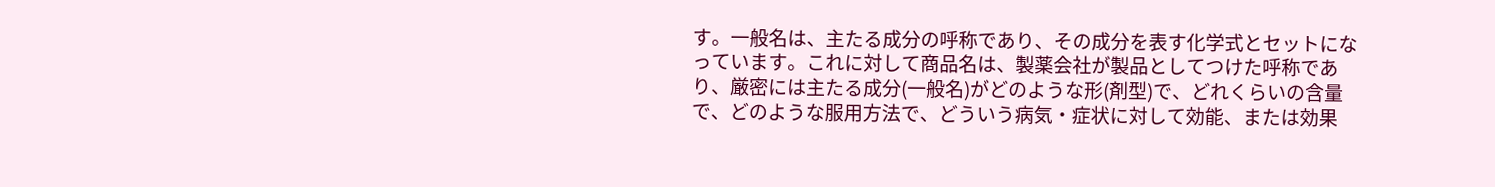す。一般名は、主たる成分の呼称であり、その成分を表す化学式とセットになっています。これに対して商品名は、製薬会社が製品としてつけた呼称であり、厳密には主たる成分(一般名)がどのような形(剤型)で、どれくらいの含量で、どのような服用方法で、どういう病気・症状に対して効能、または効果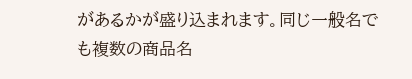があるかが盛り込まれます。同じ一般名でも複数の商品名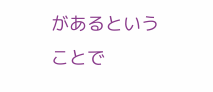があるということで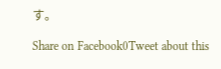す。

Share on Facebook0Tweet about this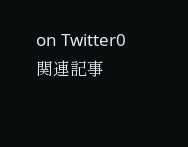on Twitter0
関連記事